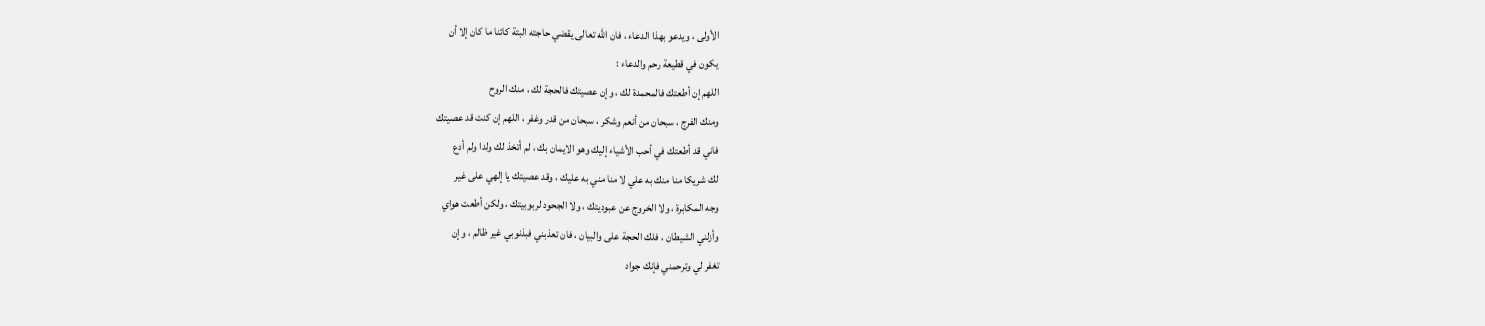الأولى ، ويدعو بهذا الدعاء ، فان الله تعالى يقضي حاجته البتة كائنا ما كان إلا أن
يكون في قطيعة رحم والدعاء :
اللهم إن أطعتك فالمحمدة لك ، وإن عصيتك فالحجة لك ، منك الروح
ومنك الفرج ، سبحان من أنعم وشكر ، سبحان من قدر وغفر ، اللهم إن كنت قد عصيتك
فاني قد أطعتك في أحب الأشياء إليك وهو الايمان بك ، لم أتخذ لك ولدا ولم أدع
لك شريكا منا منك به علي لا منا مني به عليك ، وقد عصيتك يا إلهي على غير
وجه المكابرة ، ولا الخروج عن عبوديتك ، ولا الجحود لربوبيتك ، ولكن أطعت هواي
وأزلني الشيطان ، فلك الحجة على والبيان ، فان تعذبني فبذنوبي غير ظالم ، وإن
تغفر لي وترحمني فإنك جواد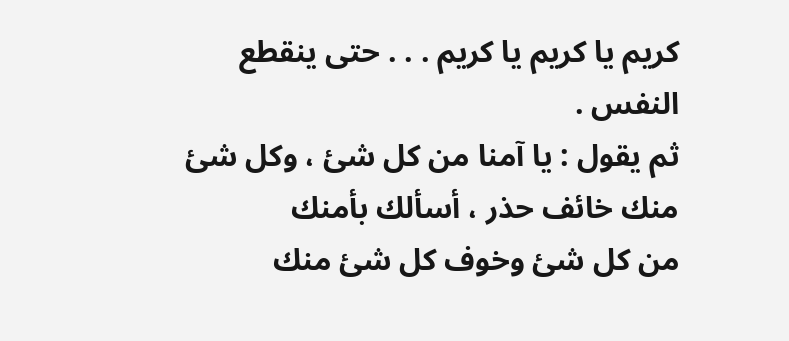كريم يا كريم يا كريم . . . حتى ينقطع النفس .
ثم يقول : يا آمنا من كل شئ ، وكل شئ منك خائف حذر ، أسألك بأمنك
من كل شئ وخوف كل شئ منك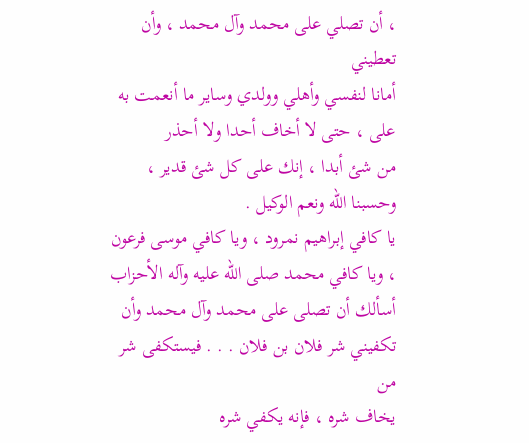، أن تصلي على محمد وآل محمد ، وأن تعطيني
أمانا لنفسي وأهلي وولدي وساير ما أنعمت به على ، حتى لا أخاف أحدا ولا أحذر
من شئ أبدا ، إنك على كل شئ قدير ، وحسبنا الله ونعم الوكيل .
يا كافي إبراهيم نمرود ، ويا كافي موسى فرعون ، ويا كافي محمد صلى الله عليه وآله الأحزاب
أسألك أن تصلى على محمد وآل محمد وأن تكفيني شر فلان بن فلان . . . فيستكفى شر من
يخاف شره ، فإنه يكفي شره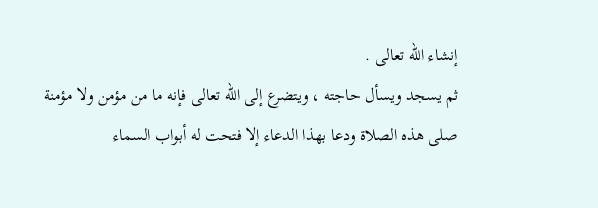إنشاء الله تعالى .
ثم يسجد ويسأل حاجته ، ويتضرع إلى الله تعالى فإنه ما من مؤمن ولا مؤمنة
صلى هذه الصلاة ودعا بهذا الدعاء إلا فتحت له أبواب السماء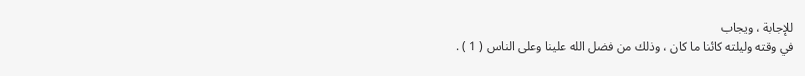للإجابة ، ويجاب
في وقته وليلته كائنا ما كان ، وذلك من فضل الله علينا وعلى الناس ( 1 ) .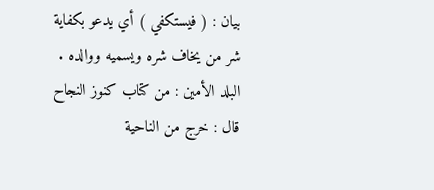بيان : ( فيستكفي ) أي يدعو بكفاية شر من يخاف شره ويسميه ووالده .
البلد الأمين : من كتاب كنوز النجاح قال : خرج من الناحية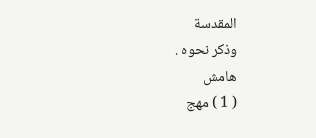المقدسة
وذكر نحوه .
هامش
( 1 ) مهج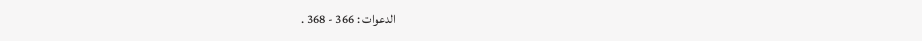الدعوات : 366 - 368 .